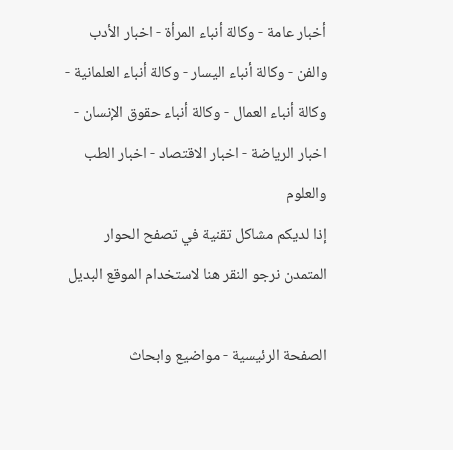أخبار عامة - وكالة أنباء المرأة - اخبار الأدب والفن - وكالة أنباء اليسار - وكالة أنباء العلمانية - وكالة أنباء العمال - وكالة أنباء حقوق الإنسان - اخبار الرياضة - اخبار الاقتصاد - اخبار الطب والعلوم
إذا لديكم مشاكل تقنية في تصفح الحوار المتمدن نرجو النقر هنا لاستخدام الموقع البديل

الصفحة الرئيسية - مواضيع وابحاث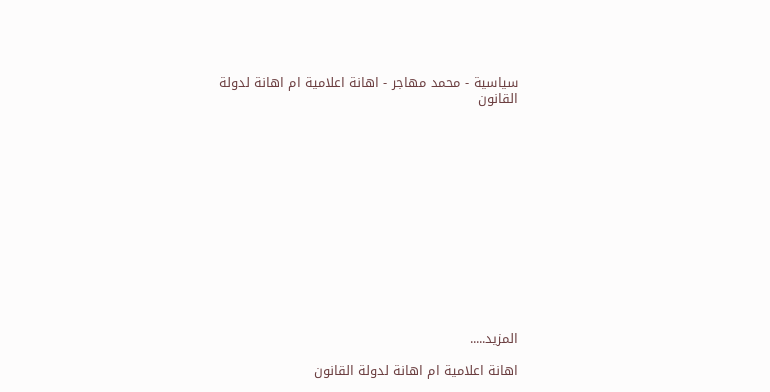سياسية - محمد مهاجر - اهانة اعلامية ام اهانة لدولة القانون














المزيد.....

اهانة اعلامية ام اهانة لدولة القانون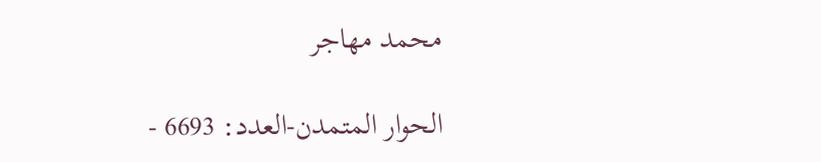محمد مهاجر

الحوار المتمدن-العدد: 6693 -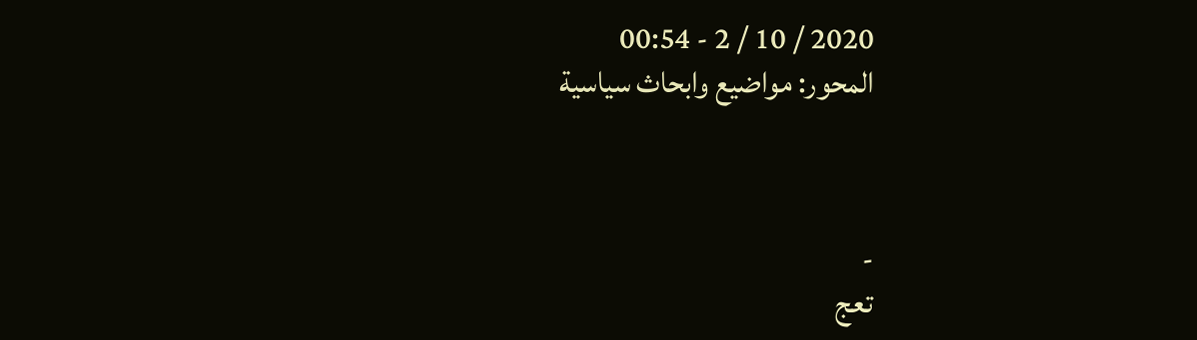2020 / 10 / 2 - 00:54
المحور: مواضيع وابحاث سياسية



-
تعج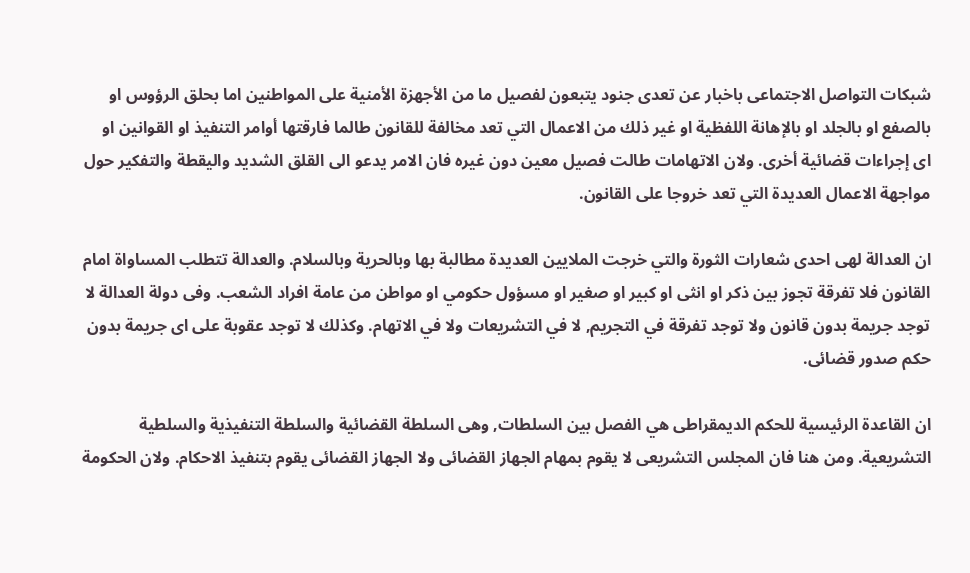شبكات التواصل الاجتماعى باخبار عن تعدى جنود يتبعون لفصيل ما من الأجهزة الأمنية على المواطنين اما بحلق الرؤوس او بالصفع او بالجلد او بالإهانة اللفظية او غير ذلك من الاعمال التي تعد مخالفة للقانون طالما فارقتها أوامر التنفيذ او القوانين او اى إجراءات قضائية أخرى. ولان الاتهامات طالت فصيل معين دون غيره فان الامر يدعو الى القلق الشديد واليقطة والتفكير حول مواجهة الاعمال العديدة التي تعد خروجا على القانون.

ان العدالة لهى احدى شعارات الثورة والتي خرجت الملايين العديدة مطالبة بها وبالحرية وبالسلام. والعدالة تتطلب المساواة امام القانون فلا تفرقة تجوز بين ذكر او انثى او كبير او صغير او مسؤول حكومي او مواطن من عامة افراد الشعب. وفى دولة العدالة لا توجد جريمة بدون قانون ولا توجد تفرقة في التجريم, لا في التشريعات ولا في الاتهام. وكذلك لا توجد عقوبة على اى جريمة بدون حكم صدور قضائى.

ان القاعدة الرئيسية للحكم الديمقراطى هي الفصل بين السلطات, وهى السلطة القضائية والسلطة التنفيذية والسلطية التشريعية. ومن هنا فان المجلس التشريعى لا يقوم بمهام الجهاز القضائى ولا الجهاز القضائى يقوم بتنفيذ الاحكام. ولان الحكومة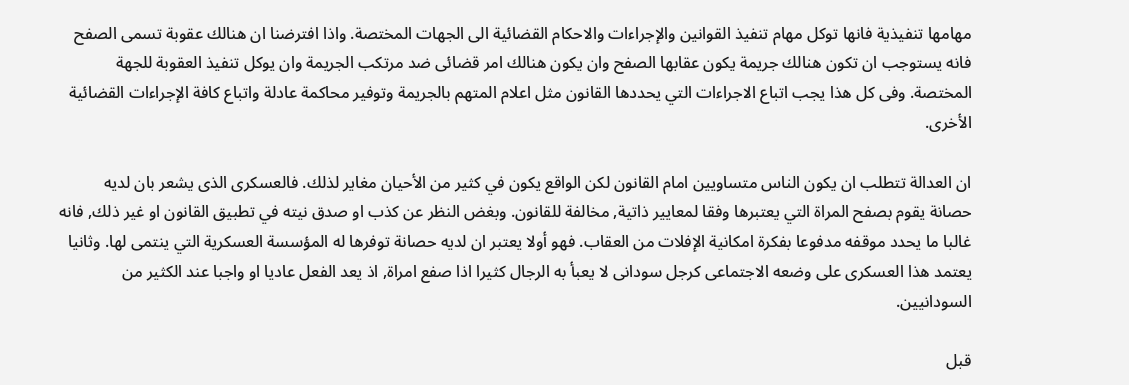مهامها تنفيذية فانها توكل مهام تنفيذ القوانين والإجراءات والاحكام القضائية الى الجهات المختصة. واذا افترضنا ان هنالك عقوبة تسمى الصفح فانه يستوجب ان تكون هنالك جريمة يكون عقابها الصفح وان يكون هنالك امر قضائى ضد مرتكب الجريمة وان يوكل تنفيذ العقوبة للجهة المختصة. وفى كل هذا يجب اتباع الاجراءات التي يحددها القانون مثل اعلام المتهم بالجريمة وتوفير محاكمة عادلة واتباع كافة الإجراءات القضائية الأخرى.

ان العدالة تتطلب ان يكون الناس متساويين امام القانون لكن الواقع يكون في كثير من الأحيان مغاير لذلك. فالعسكرى الذى يشعر بان لديه حصانة يقوم بصفح المراة التي يعتبرها وفقا لمعايير ذاتية, مخالفة للقانون. وبغض النظر عن كذب او صدق نيته في تطبيق القانون او غير ذلك, فانه غالبا ما يحدد موقفه مدفوعا بفكرة امكانية الإفلات من العقاب. فهو أولا يعتبر ان لديه حصانة توفرها له المؤسسة العسكرية التي ينتمى لها. وثانيا يعتمد هذا العسكرى على وضعه الاجتماعى كرجل سودانى لا يعبأ به الرجال كثيرا اذا صفع امراة, اذ يعد الفعل عاديا او واجبا عند الكثير من السودانيين.

قبل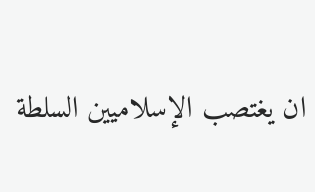ان يغتصب الإسلاميين السلطة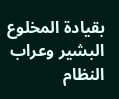بقيادة المخلوع البشير وعراب النظام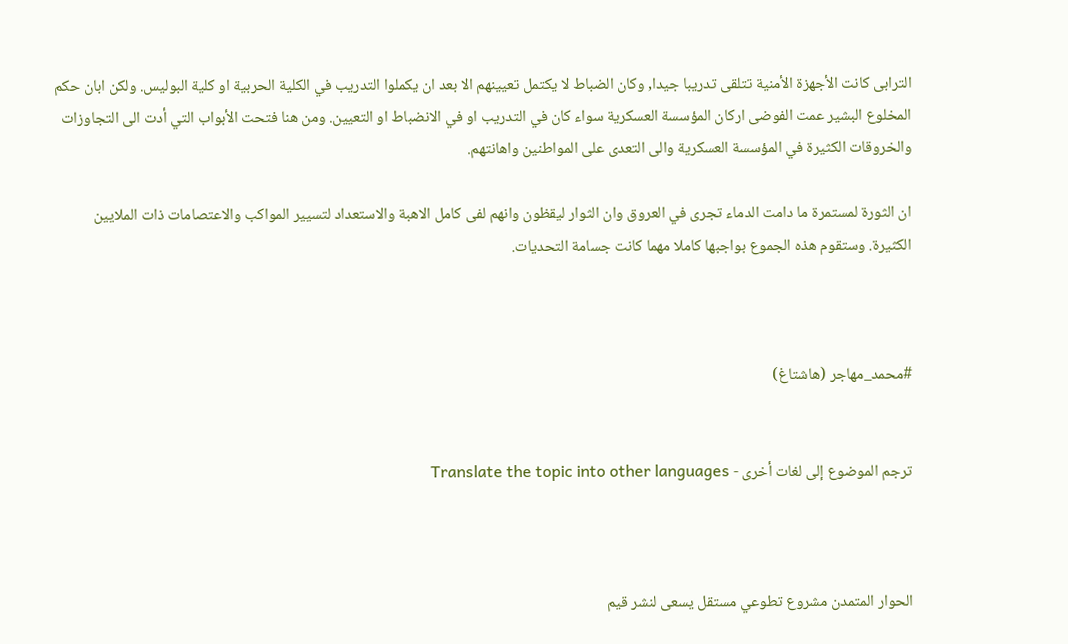الترابى كانت الأجهزة الأمنية تتلقى تدريبا جيدا, وكان الضباط لا يكتمل تعيينهم الا بعد ان يكملوا التدريب في الكلية الحربية او كلية البوليس. ولكن ابان حكم المخلوع البشير عمت الفوضى اركان المؤسسة العسكرية سواء كان في التدريب او في الانضباط او التعيين. ومن هنا فتحت الأبواب التي أدت الى التجاوزات والخروقات الكثيرة في المؤسسة العسكرية والى التعدى على المواطنين واهانتهم.

ان الثورة لمستمرة ما دامت الدماء تجرى في العروق وان الثوار ليقظون وانهم لفى كامل الاهبة والاستعداد لتسيير المواكب والاعتصامات ذات الملايين الكثيرة. وستقوم هذه الجموع بواجبها كاملا مهما كانت جسامة التحديات.



#محمد_مهاجر (هاشتاغ)


ترجم الموضوع إلى لغات أخرى - Translate the topic into other languages



الحوار المتمدن مشروع تطوعي مستقل يسعى لنشر قيم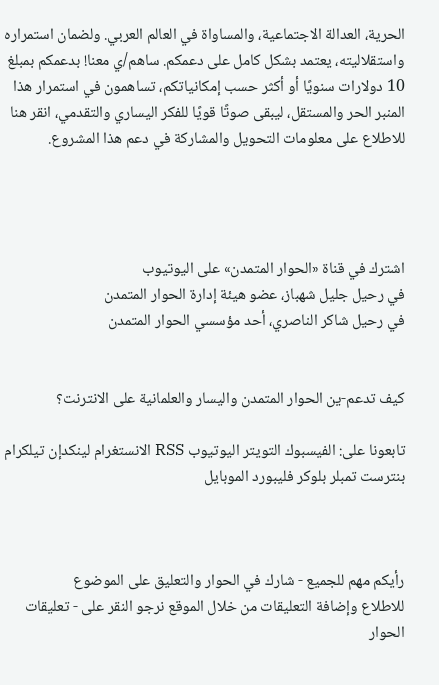الحرية، العدالة الاجتماعية، والمساواة في العالم العربي. ولضمان استمراره واستقلاليته، يعتمد بشكل كامل على دعمكم. ساهم/ي معنا! بدعمكم بمبلغ 10 دولارات سنويًا أو أكثر حسب إمكانياتكم، تساهمون في استمرار هذا المنبر الحر والمستقل، ليبقى صوتًا قويًا للفكر اليساري والتقدمي، انقر هنا للاطلاع على معلومات التحويل والمشاركة في دعم هذا المشروع.




اشترك في قناة «الحوار المتمدن» على اليوتيوب
في رحيل جليل شهباز، عضو هيئة إدارة الحوار المتمدن
في رحيل شاكر الناصري، أحد مؤسسي الحوار المتمدن


كيف تدعم-ين الحوار المتمدن واليسار والعلمانية على الانترنت؟

تابعونا على: الفيسبوك التويتر اليوتيوب RSS الانستغرام لينكدإن تيلكرام بنترست تمبلر بلوكر فليبورد الموبايل



رأيكم مهم للجميع - شارك في الحوار والتعليق على الموضوع
للاطلاع وإضافة التعليقات من خلال الموقع نرجو النقر على - تعليقات الحوار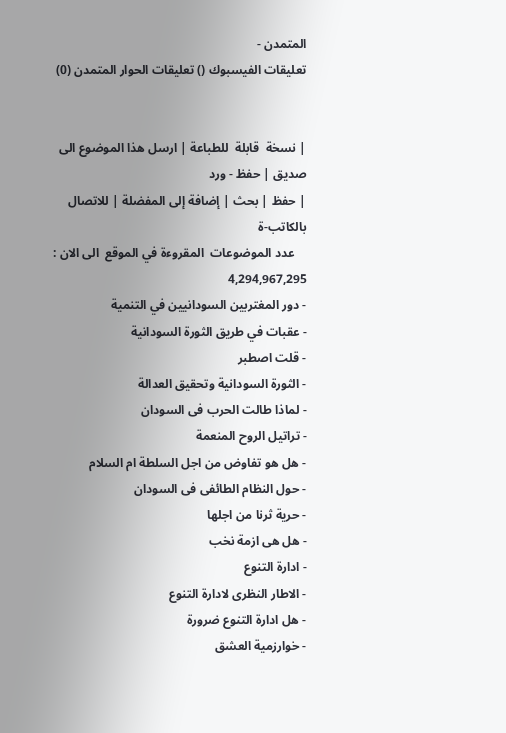المتمدن -
تعليقات الفيسبوك () تعليقات الحوار المتمدن (0)


| نسخة  قابلة  للطباعة | ارسل هذا الموضوع الى صديق | حفظ - ورد
| حفظ | بحث | إضافة إلى المفضلة | للاتصال بالكاتب-ة
    عدد الموضوعات  المقروءة في الموقع  الى الان : 4,294,967,295
- دور المغتربين السودانيين في التنمية
- عقبات في طريق الثورة السودانية
- قلت اصطبر
- الثورة السودانية وتحقيق العدالة
- لماذا طالت الحرب فى السودان
- تراتيل الروح المنعمة
- هل هو تفاوض من اجل السلطة ام السلام
- حول النظام الطائفى فى السودان
- حرية ثرنا من اجلها
- هل هى ازمة نخب
- ادارة التنوع
- الاطار النظرى لادارة التنوع
- هل ادارة التنوع ضرورة
- خوارزمية العشق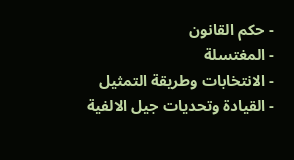- حكم القانون
- المغتسلة
- الانتخابات وطريقة التمثيل
- القيادة وتحديات جيل الالفية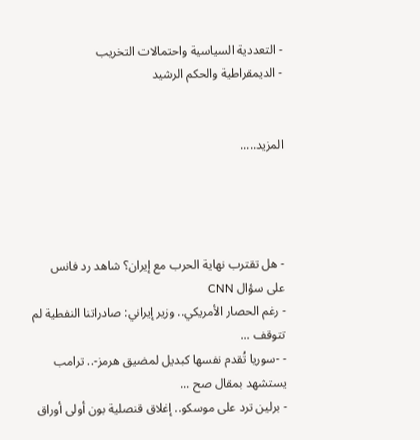- التعددية السياسية واحتمالات التخريب
- الديمقراطية والحكم الرشيد


المزيد.....




- هل تقترب نهاية الحرب مع إيران؟ شاهد رد فانس على سؤال CNN
- رغم الحصار الأمريكي.. وزير إيراني: صادراتنا النفطية لم تتوقف ...
- -سوريا تُقدم نفسها كبديل لمضيق هرمز-.. ترامب يستشهد بمقال صح ...
- برلين ترد على موسكو.. إغلاق قنصلية بون أولى أوراق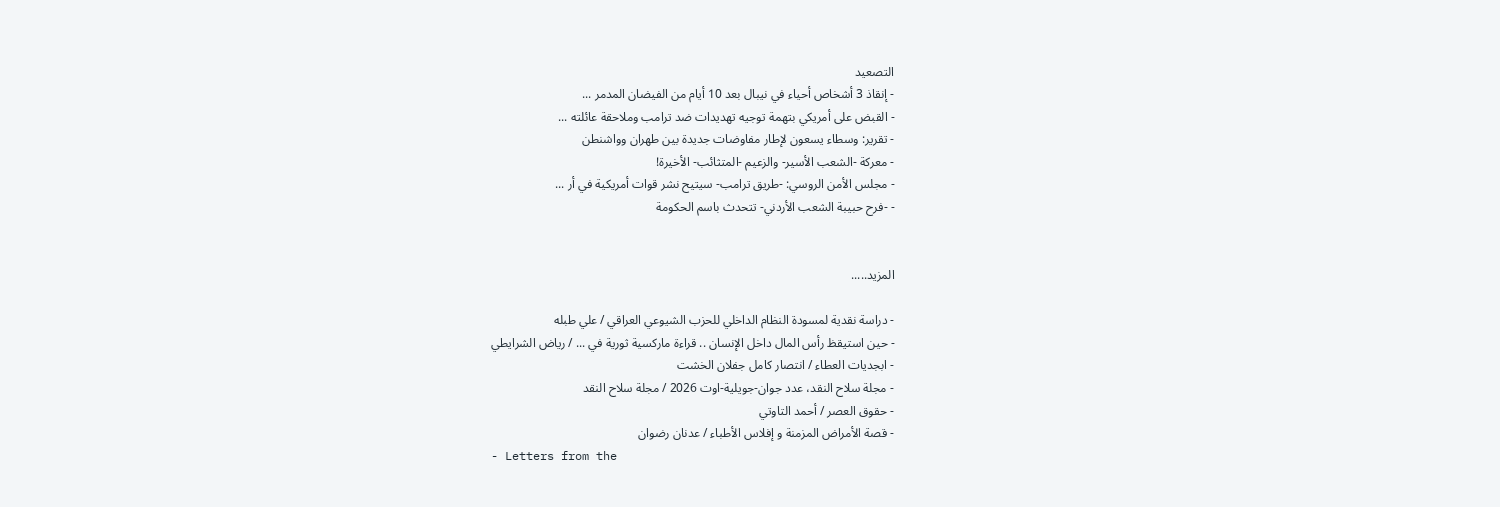التصعيد
- إنقاذ 3 أشخاص أحياء في نيبال بعد 10 أيام من الفيضان المدمر ...
- القبض على أمريكي بتهمة توجيه تهديدات ضد ترامب وملاحقة عائلته ...
- تقرير: وسطاء يسعون لإطار مفاوضات جديدة بين طهران وواشنطن
- معركة -الشعب الأسير- والزعيم -المتثائب- الأخيرة!
- مجلس الأمن الروسي: -طريق ترامب- سيتيح نشر قوات أمريكية في أر ...
- -فرح حبيبة الشعب الأردني- تتحدث باسم الحكومة


المزيد.....

- دراسة نقدية لمسودة النظام الداخلي للحزب الشيوعي العراقي / علي طبله
- حين استيقظ رأس المال داخل الإنسان .. قراءة ماركسية ثورية في ... / رياض الشرايطي
- ابجديات العطاء / انتصار كامل جفلان الخشت
- مجلة سلاح النقد، عدد جوان-جويلية-اوت 2026 / مجلة سلاح النقد
- حقوق العصر / أحمد التاوتي
- قصة الأمراض المزمنة و إفلاس الأطباء / عدنان رضوان
- Letters from the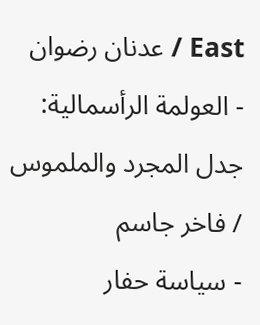East / عدنان رضوان
- العولمة الرأسمالية: جدل المجرد والملموس / فاخر جاسم
- سياسة حفار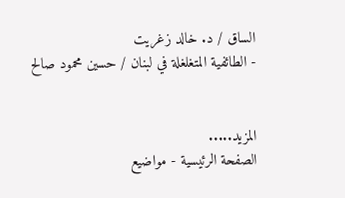الساق / د. خالد زغريت
- الطائفية المتغلغلة في لبنان / حسين محمود صالح


المزيد.....
الصفحة الرئيسية - مواضيع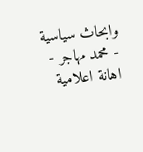وابحاث سياسية - محمد مهاجر - اهانة اعلامية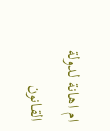ام اهانة لدولة القانون